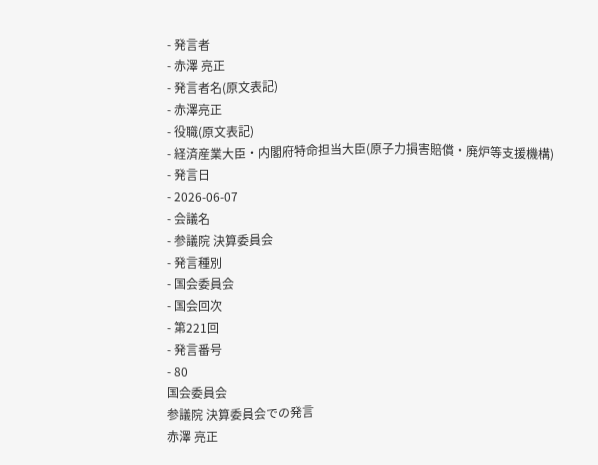- 発言者
- 赤澤 亮正
- 発言者名(原文表記)
- 赤澤亮正
- 役職(原文表記)
- 経済産業大臣・内閣府特命担当大臣(原子力損害賠償・廃炉等支援機構)
- 発言日
- 2026-06-07
- 会議名
- 参議院 決算委員会
- 発言種別
- 国会委員会
- 国会回次
- 第221回
- 発言番号
- 80
国会委員会
参議院 決算委員会での発言
赤澤 亮正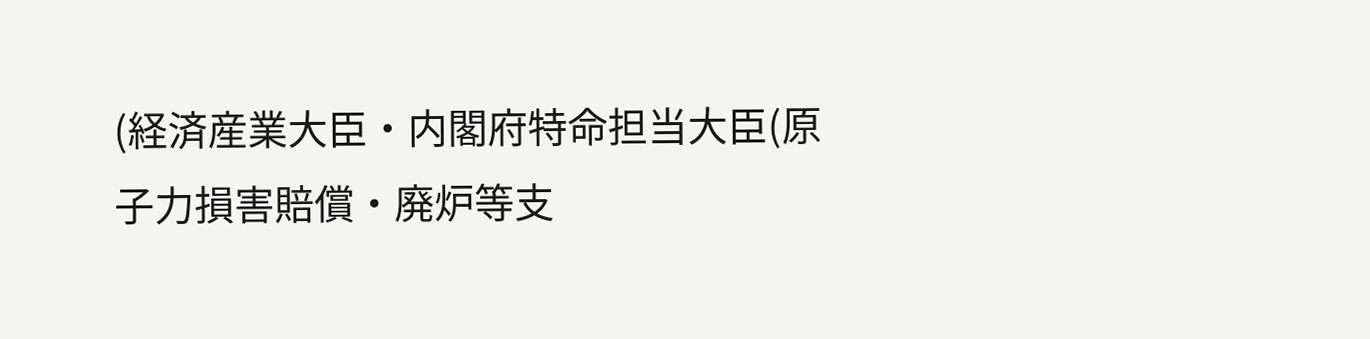(経済産業大臣・内閣府特命担当大臣(原子力損害賠償・廃炉等支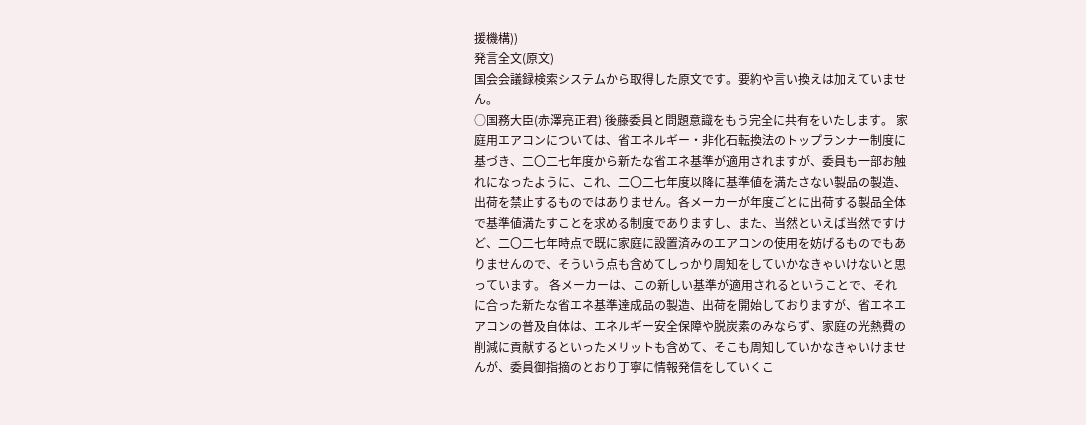援機構))
発言全文(原文)
国会会議録検索システムから取得した原文です。要約や言い換えは加えていません。
○国務大臣(赤澤亮正君) 後藤委員と問題意識をもう完全に共有をいたします。 家庭用エアコンについては、省エネルギー・非化石転換法のトップランナー制度に基づき、二〇二七年度から新たな省エネ基準が適用されますが、委員も一部お触れになったように、これ、二〇二七年度以降に基準値を満たさない製品の製造、出荷を禁止するものではありません。各メーカーが年度ごとに出荷する製品全体で基準値満たすことを求める制度でありますし、また、当然といえば当然ですけど、二〇二七年時点で既に家庭に設置済みのエアコンの使用を妨げるものでもありませんので、そういう点も含めてしっかり周知をしていかなきゃいけないと思っています。 各メーカーは、この新しい基準が適用されるということで、それに合った新たな省エネ基準達成品の製造、出荷を開始しておりますが、省エネエアコンの普及自体は、エネルギー安全保障や脱炭素のみならず、家庭の光熱費の削減に貢献するといったメリットも含めて、そこも周知していかなきゃいけませんが、委員御指摘のとおり丁寧に情報発信をしていくこ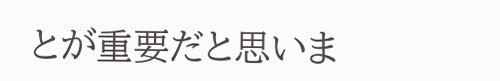とが重要だと思いま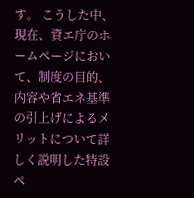す。 こうした中、現在、資エ庁のホームページにおいて、制度の目的、内容や省エネ基準の引上げによるメリットについて詳しく説明した特設ペ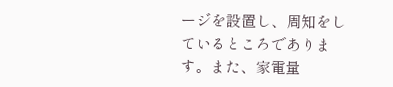ージを設置し、周知をしているところであります。また、家電量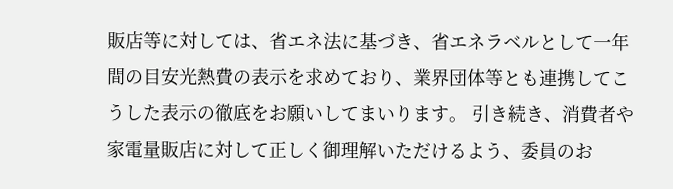販店等に対しては、省エネ法に基づき、省エネラベルとして一年間の目安光熱費の表示を求めており、業界団体等とも連携してこうした表示の徹底をお願いしてまいります。 引き続き、消費者や家電量販店に対して正しく御理解いただけるよう、委員のお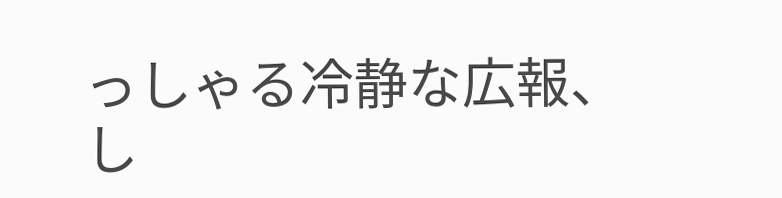っしゃる冷静な広報、し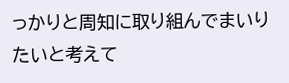っかりと周知に取り組んでまいりたいと考えて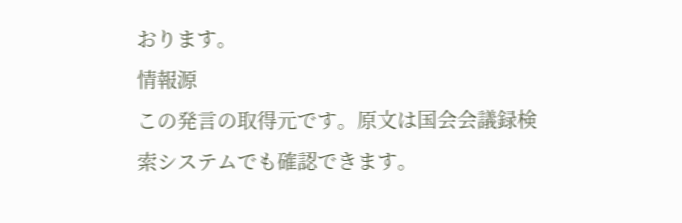おります。
情報源
この発言の取得元です。原文は国会会議録検索システムでも確認できます。